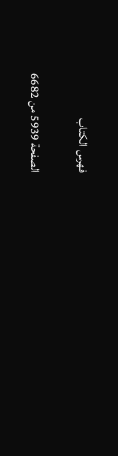فهرس الكتاب

الصفحة 5939 من 6682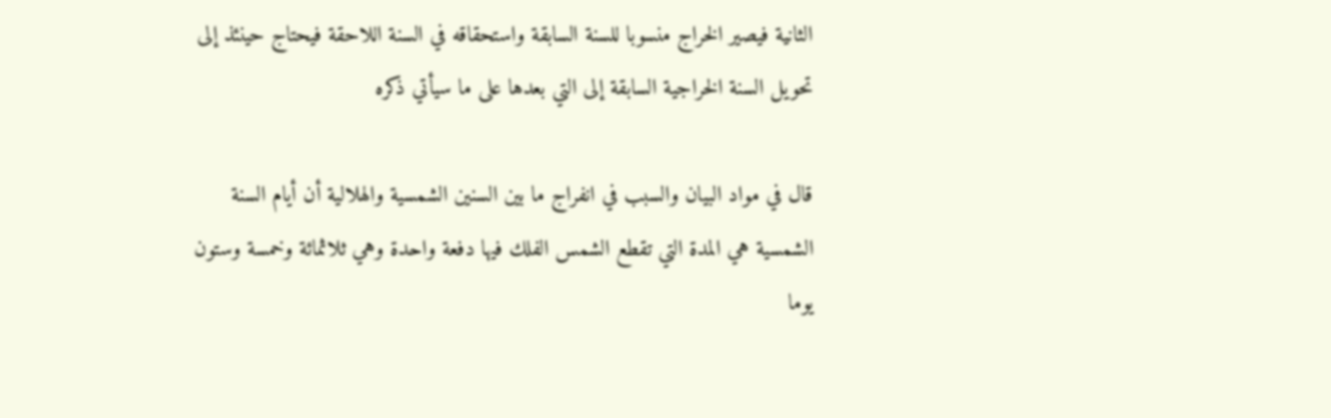الثانية فيصير الخراج منسوبا للسنة السابقة واستحقاقه في السنة اللاحقة فيحتاج حينئذ إلى تحويل السنة الخراجية السابقة إلى التي بعدها على ما سيأتي ذكره

قال في مواد البيان والسبب في انفراج ما بين السنين الشمسية والهلالية أن أيام السنة الشمسية هي المدة التي تقطع الشمس الفلك فيها دفعة واحدة وهي ثلاثمائة وخمسة وستون يوما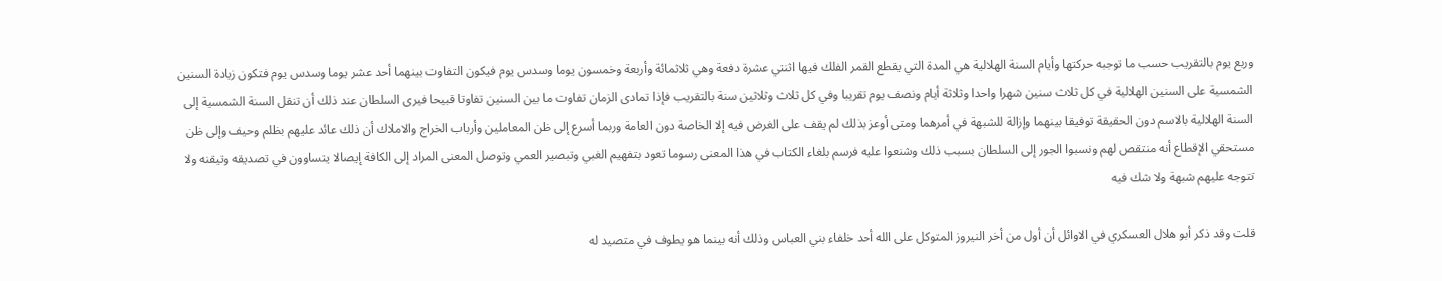وربع يوم بالتقريب حسب ما توجبه حركتها وأيام السنة الهلالية هي المدة التي يقطع القمر الفلك فيها اثنتي عشرة دفعة وهي ثلاثمائة وأربعة وخمسون يوما وسدس يوم فيكون التفاوت بينهما أحد عشر يوما وسدس يوم فتكون زيادة السنين الشمسية على السنين الهلالية في كل ثلاث سنين شهرا واحدا وثلاثة أيام ونصف يوم تقريبا وفي كل ثلاث وثلاثين سنة بالتقريب فإذا تمادى الزمان تفاوت ما بين السنين تفاوتا قبيحا فيرى السلطان عند ذلك أن تنقل السنة الشمسية إلى السنة الهلالية بالاسم دون الحقيقة توفيقا بينهما وإزالة للشبهة في أمرهما ومتى أوعز بذلك لم يقف على الغرض فيه إلا الخاصة دون العامة وربما أسرع إلى ظن المعاملين وأرباب الخراج والاملاك أن ذلك عائد عليهم بظلم وحيف وإلى ظن مستحقي الإقطاع أنه منتقص لهم ونسبوا الجور إلى السلطان بسبب ذلك وشنعوا عليه فرسم بلغاء الكتاب في هذا المعنى رسوما تعود بتفهيم الغبي وتبصير العمي وتوصل المعنى المراد إلى الكافة إيصالا يتساوون في تصديقه وتيقنه ولا تتوجه عليهم شبهة ولا شك فيه

قلت وقد ذكر أبو هلال العسكري في الاوائل أن أول من أخر النيروز المتوكل على الله أحد خلفاء بني العباس وذلك أنه بينما هو يطوف في متصيد له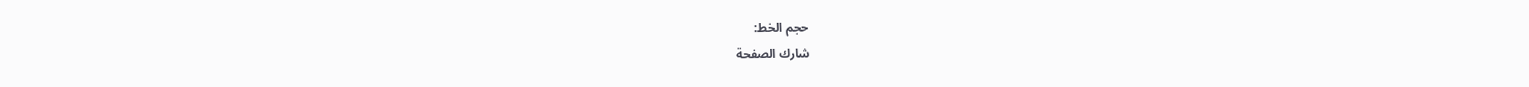حجم الخط:
شارك الصفحة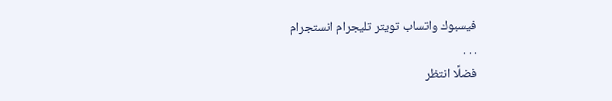فيسبوك واتساب تويتر تليجرام انستجرام
. . .
فضلًا انتظر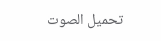تحميل الصوت